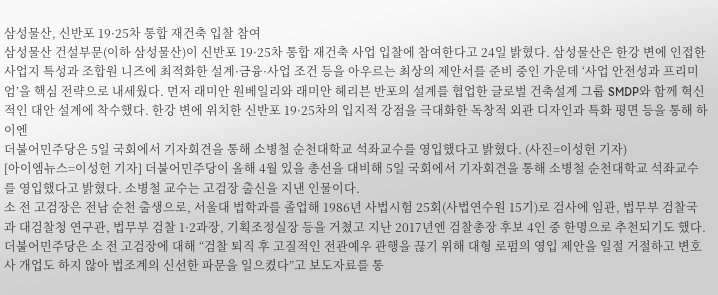삼성물산, 신반포 19·25차 통합 재건축 입찰 참여
삼성물산 건설부문(이하 삼성물산)이 신반포 19·25차 통합 재건축 사업 입찰에 참여한다고 24일 밝혔다. 삼성물산은 한강 변에 인접한 사업지 특성과 조합원 니즈에 최적화한 설계·금융·사업 조건 등을 아우르는 최상의 제안서를 준비 중인 가운데 ‘사업 안전성과 프리미엄’을 핵심 전략으로 내세웠다. 먼저 래미안 원베일리와 래미안 헤리븐 반포의 설계를 협업한 글로벌 건축설계 그룹 SMDP와 함께 혁신적인 대안 설계에 착수했다. 한강 변에 위치한 신반포 19·25차의 입지적 강점을 극대화한 독창적 외관 디자인과 특화 평면 등을 통해 하이엔
더불어민주당은 5일 국회에서 기자회견을 통해 소병철 순천대학교 석좌교수를 영입했다고 밝혔다. (사진=이성헌 기자)
[아이엠뉴스=이성헌 기자] 더불어민주당이 올해 4월 있을 총선을 대비해 5일 국회에서 기자회견을 통해 소병철 순천대학교 석좌교수를 영입했다고 밝혔다. 소병철 교수는 고검장 출신을 지낸 인물이다.
소 전 고검장은 전남 순천 출생으로, 서울대 법학과를 졸업해 1986년 사법시험 25회(사법연수원 15기)로 검사에 임관, 법무부 검찰국과 대검찰청 연구관, 법무부 검찰 1·2과장, 기획조정실장 등을 거쳤고 지난 2017년엔 검찰총장 후보 4인 중 한명으로 추천되기도 했다.
더불어민주당은 소 전 고검장에 대해 “검찰 퇴직 후 고질적인 전관예우 관행을 끊기 위해 대형 로펌의 영입 제안을 일절 거절하고 변호사 개업도 하지 않아 법조계의 신선한 파문을 일으켰다”고 보도자료를 통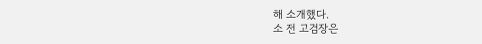해 소개했다.
소 전 고검장은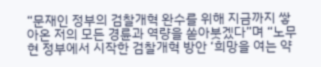“문재인 정부의 검찰개혁 완수를 위해 지금까지 쌓아온 저의 모든 경륜과 역량을 쏟아붓겠다”며 “노무현 정부에서 시작한 검찰개혁 방안 ‘희망을 여는 약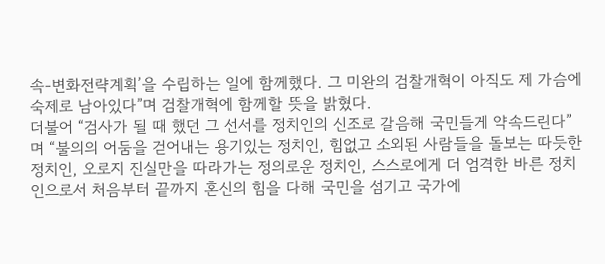속-변화전략계획’을 수립하는 일에 함께했다. 그 미완의 검찰개혁이 아직도 제 가슴에 숙제로 남아있다”며 검찰개혁에 함께할 뜻을 밝혔다.
더불어 “검사가 될 때 했던 그 선서를 정치인의 신조로 갈음해 국민들게 약속드린다”며 “불의의 어둠을 걷어내는 용기있는 정치인, 힘없고 소외된 사람들을 돌보는 따듯한 정치인, 오로지 진실만을 따라가는 정의로운 정치인, 스스로에게 더 엄격한 바른 정치인으로서 처음부터 끝까지 혼신의 힘을 다해 국민을 섬기고 국가에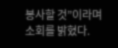봉사할 것”이라며 소회를 밝혔다.